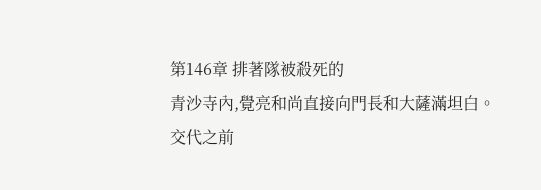第146章 排著隊被殺死的
青沙寺內,覺亮和尚直接向門長和大薩滿坦白。
交代之前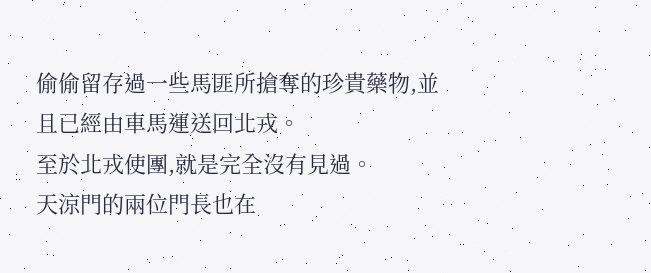偷偷留存過一些馬匪所搶奪的珍貴藥物,並且已經由車馬運送回北戎。
至於北戎使團,就是完全沒有見過。
天涼門的兩位門長也在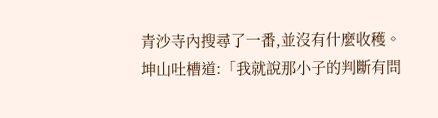青沙寺內搜尋了一番,並沒有什麼收穫。
坤山吐槽道:「我就說那小子的判斷有問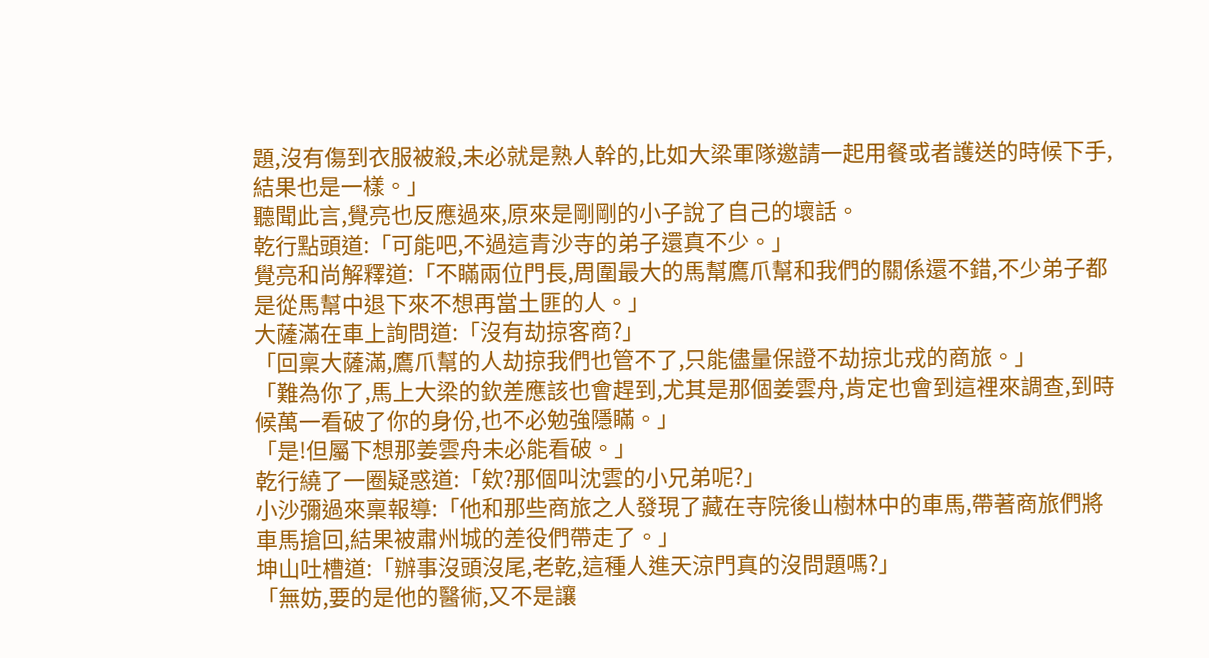題,沒有傷到衣服被殺,未必就是熟人幹的,比如大梁軍隊邀請一起用餐或者護送的時候下手,結果也是一樣。」
聽聞此言,覺亮也反應過來,原來是剛剛的小子說了自己的壞話。
乾行點頭道:「可能吧,不過這青沙寺的弟子還真不少。」
覺亮和尚解釋道:「不瞞兩位門長,周圍最大的馬幫鷹爪幫和我們的關係還不錯,不少弟子都是從馬幫中退下來不想再當土匪的人。」
大薩滿在車上詢問道:「沒有劫掠客商?」
「回稟大薩滿,鷹爪幫的人劫掠我們也管不了,只能儘量保證不劫掠北戎的商旅。」
「難為你了,馬上大梁的欽差應該也會趕到,尤其是那個姜雲舟,肯定也會到這裡來調查,到時候萬一看破了你的身份,也不必勉強隱瞞。」
「是!但屬下想那姜雲舟未必能看破。」
乾行繞了一圈疑惑道:「欸?那個叫沈雲的小兄弟呢?」
小沙彌過來稟報導:「他和那些商旅之人發現了藏在寺院後山樹林中的車馬,帶著商旅們將車馬搶回,結果被肅州城的差役們帶走了。」
坤山吐槽道:「辦事沒頭沒尾,老乾,這種人進天涼門真的沒問題嗎?」
「無妨,要的是他的醫術,又不是讓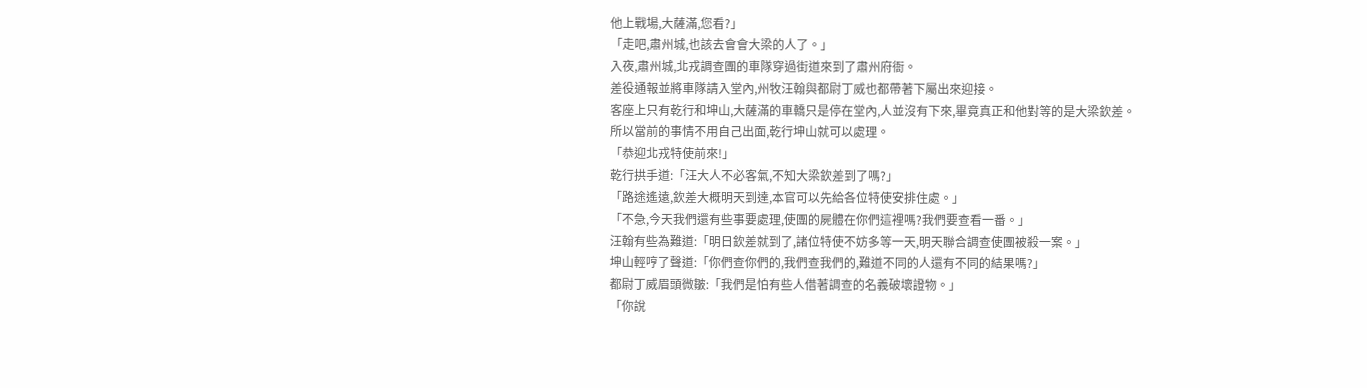他上戰場,大薩滿,您看?」
「走吧,肅州城,也該去會會大梁的人了。」
入夜,肅州城,北戎調查團的車隊穿過街道來到了肅州府衙。
差役通報並將車隊請入堂內,州牧汪翰與都尉丁威也都帶著下屬出來迎接。
客座上只有乾行和坤山,大薩滿的車轎只是停在堂內,人並沒有下來,畢竟真正和他對等的是大梁欽差。
所以當前的事情不用自己出面,乾行坤山就可以處理。
「恭迎北戎特使前來!」
乾行拱手道:「汪大人不必客氣,不知大梁欽差到了嗎?」
「路途遙遠,欽差大概明天到達,本官可以先給各位特使安排住處。」
「不急,今天我們還有些事要處理,使團的屍體在你們這裡嗎?我們要查看一番。」
汪翰有些為難道:「明日欽差就到了,諸位特使不妨多等一天,明天聯合調查使團被殺一案。」
坤山輕哼了聲道:「你們查你們的,我們查我們的,難道不同的人還有不同的結果嗎?」
都尉丁威眉頭微皺:「我們是怕有些人借著調查的名義破壞證物。」
「你說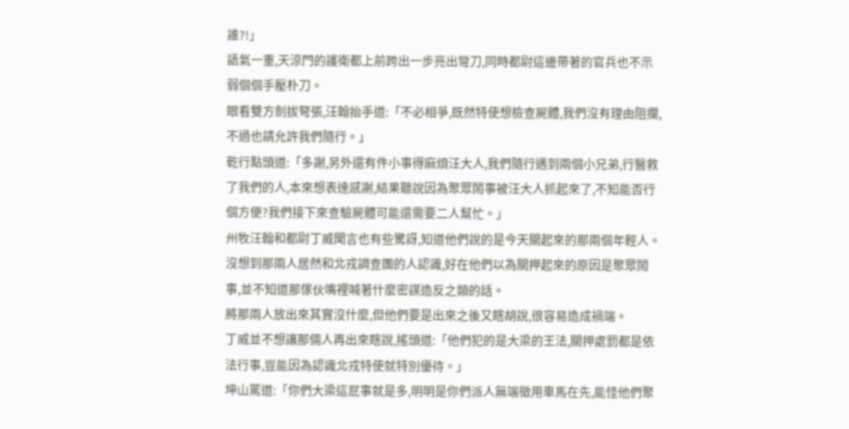誰?!」
語氣一重,天涼門的護衛都上前跨出一步亮出彎刀,同時都尉這邊帶著的官兵也不示弱個個手壓朴刀。
眼看雙方劍拔弩張,汪翰抬手道:「不必相爭,既然特使想檢查屍體,我們沒有理由阻攔,不過也請允許我們隨行。」
乾行點頭道:「多謝,另外還有件小事得麻煩汪大人,我們隨行遇到兩個小兄弟,行醫救了我們的人,本來想表達感謝,結果聽說因為聚眾鬧事被汪大人抓起來了,不知能否行個方便?我們接下來查驗屍體可能還需要二人幫忙。」
州牧汪翰和都尉丁威聞言也有些驚訝,知道他們說的是今天關起來的那兩個年輕人。
沒想到那兩人居然和北戎調查團的人認識,好在他們以為關押起來的原因是聚眾鬧事,並不知道那傢伙嘴裡喊著什麼密謀造反之類的話。
將那兩人放出來其實沒什麼,但他們要是出來之後又瞎胡說,很容易造成禍端。
丁威並不想讓那倆人再出來瞎說,搖頭道:「他們犯的是大梁的王法,關押處罰都是依法行事,豈能因為認識北戎特使就特別優待。」
坤山罵道:「你們大梁這屁事就是多,明明是你們派人無端徵用車馬在先,能怪他們聚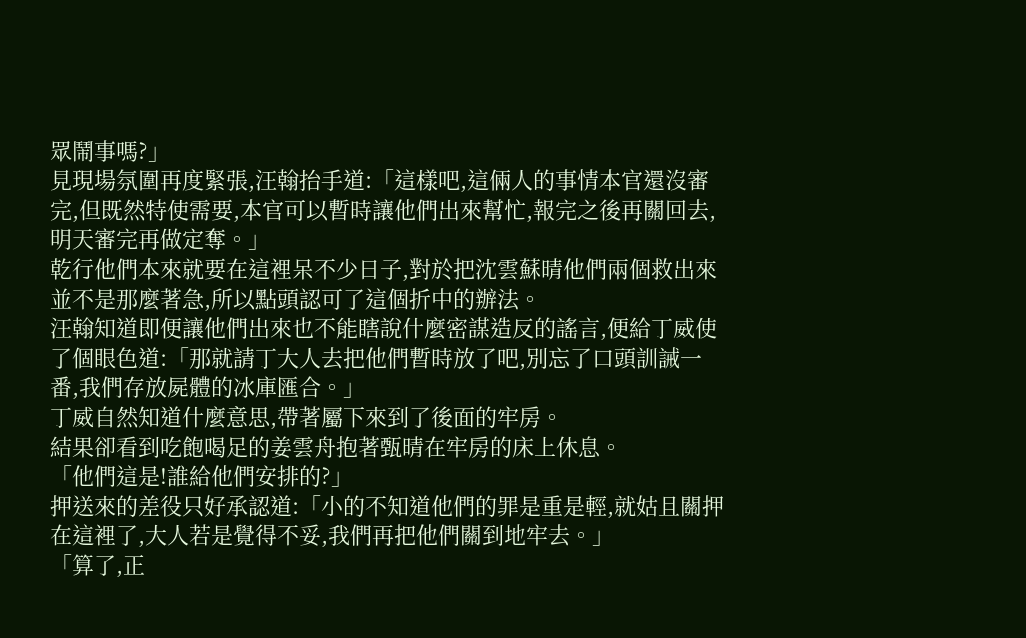眾鬧事嗎?」
見現場氛圍再度緊張,汪翰抬手道:「這樣吧,這倆人的事情本官還沒審完,但既然特使需要,本官可以暫時讓他們出來幫忙,報完之後再關回去,明天審完再做定奪。」
乾行他們本來就要在這裡呆不少日子,對於把沈雲蘇晴他們兩個救出來並不是那麼著急,所以點頭認可了這個折中的辦法。
汪翰知道即便讓他們出來也不能瞎說什麼密謀造反的謠言,便給丁威使了個眼色道:「那就請丁大人去把他們暫時放了吧,別忘了口頭訓誡一番,我們存放屍體的冰庫匯合。」
丁威自然知道什麼意思,帶著屬下來到了後面的牢房。
結果卻看到吃飽喝足的姜雲舟抱著甄晴在牢房的床上休息。
「他們這是!誰給他們安排的?」
押送來的差役只好承認道:「小的不知道他們的罪是重是輕,就姑且關押在這裡了,大人若是覺得不妥,我們再把他們關到地牢去。」
「算了,正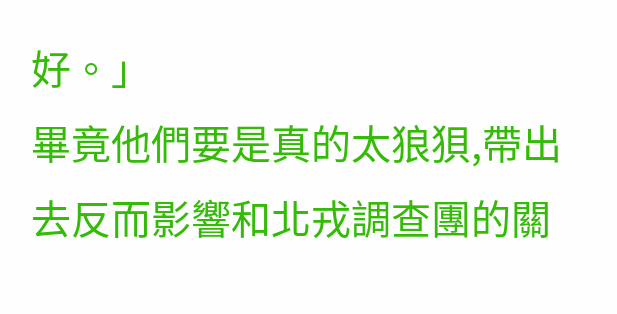好。」
畢竟他們要是真的太狼狽,帶出去反而影響和北戎調查團的關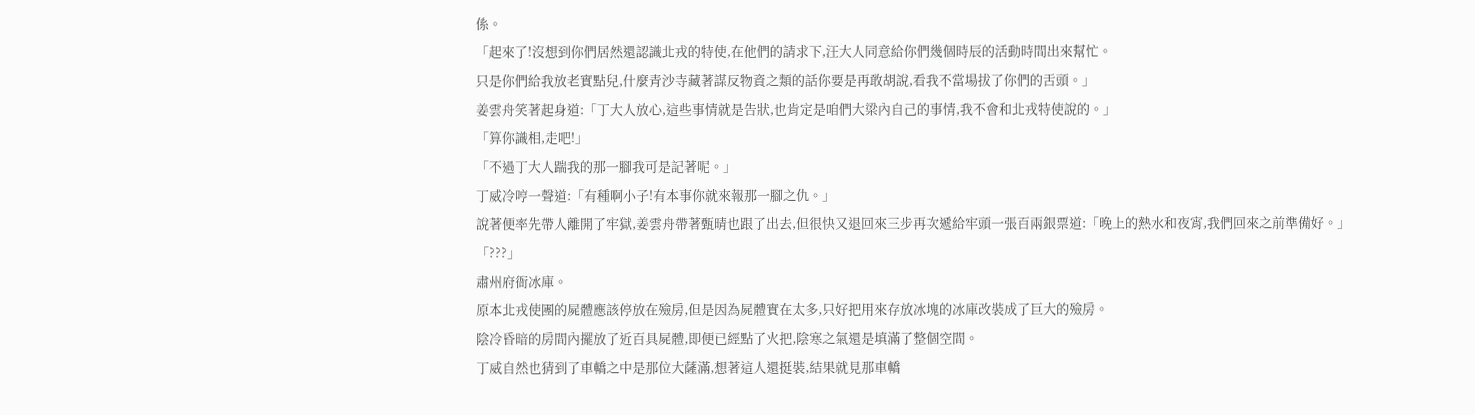係。
「起來了!沒想到你們居然還認識北戎的特使,在他們的請求下,汪大人同意給你們幾個時辰的活動時間出來幫忙。
只是你們給我放老實點兒,什麼青沙寺藏著謀反物資之類的話你要是再敢胡說,看我不當場拔了你們的舌頭。」
姜雲舟笑著起身道:「丁大人放心,這些事情就是告狀,也肯定是咱們大梁內自己的事情,我不會和北戎特使說的。」
「算你識相,走吧!」
「不過丁大人踹我的那一腳我可是記著呢。」
丁威冷哼一聲道:「有種啊小子!有本事你就來報那一腳之仇。」
說著便率先帶人離開了牢獄,姜雲舟帶著甄晴也跟了出去,但很快又退回來三步再次遞給牢頭一張百兩銀票道:「晚上的熱水和夜宵,我們回來之前準備好。」
「???」
肅州府衙冰庫。
原本北戎使團的屍體應該停放在殮房,但是因為屍體實在太多,只好把用來存放冰塊的冰庫改裝成了巨大的殮房。
陰冷昏暗的房間內擺放了近百具屍體,即便已經點了火把,陰寒之氣還是填滿了整個空間。
丁威自然也猜到了車轎之中是那位大薩滿,想著這人還挺裝,結果就見那車轎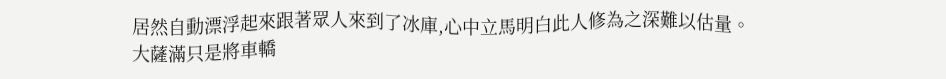居然自動漂浮起來跟著眾人來到了冰庫,心中立馬明白此人修為之深難以估量。
大薩滿只是將車轎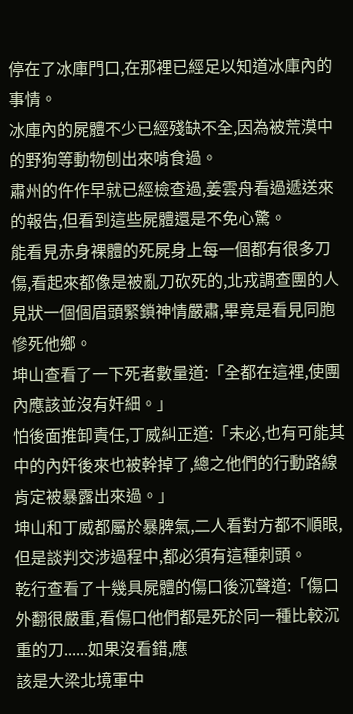停在了冰庫門口,在那裡已經足以知道冰庫內的事情。
冰庫內的屍體不少已經殘缺不全,因為被荒漠中的野狗等動物刨出來啃食過。
肅州的仵作早就已經檢查過,姜雲舟看過遞送來的報告,但看到這些屍體還是不免心驚。
能看見赤身裸體的死屍身上每一個都有很多刀傷,看起來都像是被亂刀砍死的,北戎調查團的人見狀一個個眉頭緊鎖神情嚴肅,畢竟是看見同胞慘死他鄉。
坤山查看了一下死者數量道:「全都在這裡,使團內應該並沒有奸細。」
怕後面推卸責任,丁威糾正道:「未必,也有可能其中的內奸後來也被幹掉了,總之他們的行動路線肯定被暴露出來過。」
坤山和丁威都屬於暴脾氣,二人看對方都不順眼,但是談判交涉過程中,都必須有這種刺頭。
乾行查看了十幾具屍體的傷口後沉聲道:「傷口外翻很嚴重,看傷口他們都是死於同一種比較沉重的刀......如果沒看錯,應
該是大梁北境軍中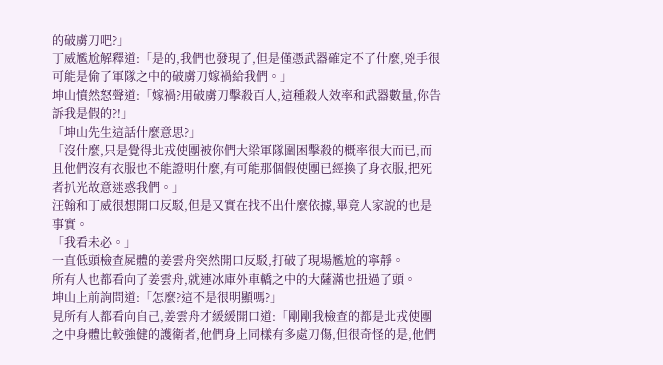的破虜刀吧?」
丁威尷尬解釋道:「是的,我們也發現了,但是僅憑武器確定不了什麼,兇手很可能是偷了軍隊之中的破虜刀嫁禍給我們。」
坤山憤然怒聲道:「嫁禍?用破虜刀擊殺百人,這種殺人效率和武器數量,你告訴我是假的?!」
「坤山先生這話什麼意思?」
「沒什麼,只是覺得北戎使團被你們大梁軍隊圍困擊殺的概率很大而已,而且他們沒有衣服也不能證明什麼,有可能那個假使團已經換了身衣服,把死者扒光故意迷惑我們。」
汪翰和丁威很想開口反駁,但是又實在找不出什麼依據,畢竟人家說的也是事實。
「我看未必。」
一直低頭檢查屍體的姜雲舟突然開口反駁,打破了現場尷尬的寧靜。
所有人也都看向了姜雲舟,就連冰庫外車轎之中的大薩滿也扭過了頭。
坤山上前詢問道:「怎麼?這不是很明顯嗎?」
見所有人都看向自己,姜雲舟才緩緩開口道:「剛剛我檢查的都是北戎使團之中身體比較強健的護衛者,他們身上同樣有多處刀傷,但很奇怪的是,他們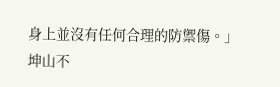身上並沒有任何合理的防禦傷。」
坤山不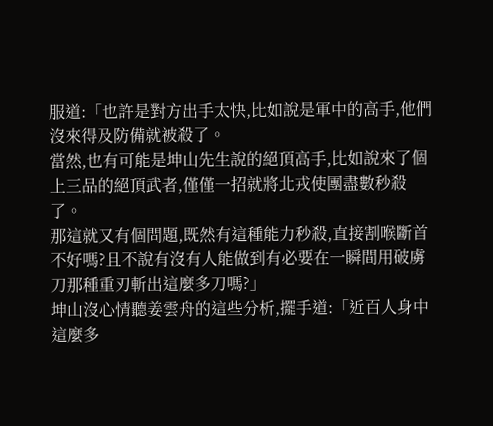服道:「也許是對方出手太快,比如說是軍中的高手,他們沒來得及防備就被殺了。
當然,也有可能是坤山先生說的絕頂高手,比如說來了個上三品的絕頂武者,僅僅一招就將北戎使團盡數秒殺了。
那這就又有個問題,既然有這種能力秒殺,直接割喉斷首不好嗎?且不說有沒有人能做到有必要在一瞬間用破虜刀那種重刃斬出這麼多刀嗎?」
坤山沒心情聽姜雲舟的這些分析,擺手道:「近百人身中這麼多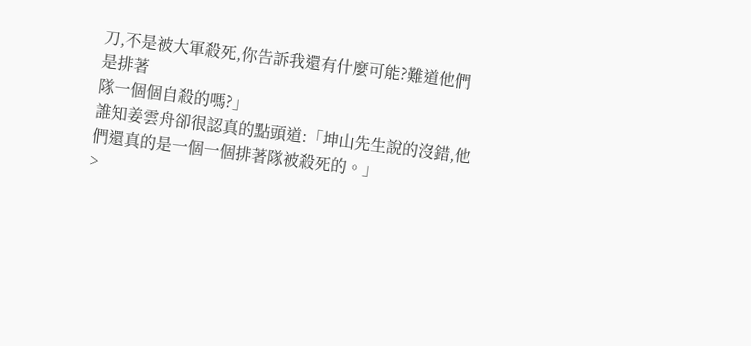刀,不是被大軍殺死,你告訴我還有什麼可能?難道他們是排著
隊一個個自殺的嗎?」
誰知姜雲舟卻很認真的點頭道:「坤山先生說的沒錯,他們還真的是一個一個排著隊被殺死的。」
>